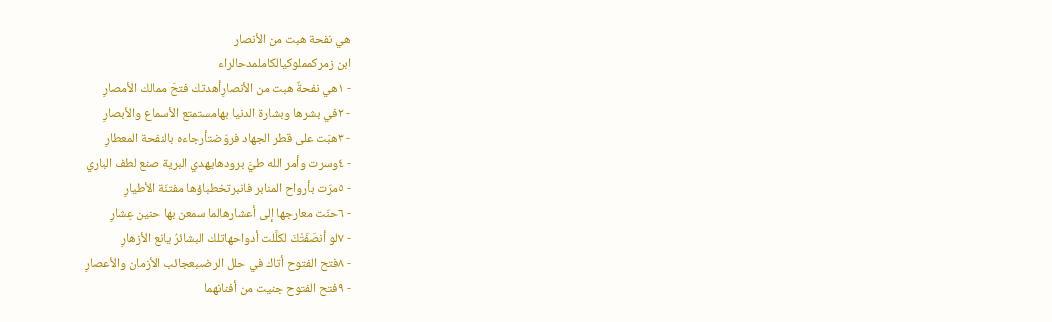هي نفحة هبت من الأنصار
ابن زمركمملوكيالكاملمدحالراء
- ١هي نفحةٌ هبت من الأنصارِأهدتك فتحَ ممالك الأمصارِ
- ٢في بشرها وبشارة الدنيا بهامستمتع الأسماع والأبصارِ
- ٣هبَت على قطر الجهاد فروّضتأرجاءه بالنفحة المعطارِ
- ٤وسرت وأمر الله طيَّ برودهايهدي البرية صنع لطف الباري
- ٥مرّت بأرواح المنابر فانبرتخطباؤها مفتنّة الأطيارِ
- ٦حنّت معارجها إلى أعشارهالما سمعن بها حنين عِشارِ
- ٧لو أنصَفَتْكَ لكلَّلت أدواحهاتلك البشائرُ يانع الأزهارِ
- ٨فتح الفتوح أتاك في حلل الرضىبعجائب الأزمان والأعصارِ
- ٩فتح الفتوح جنيت من أفنانهما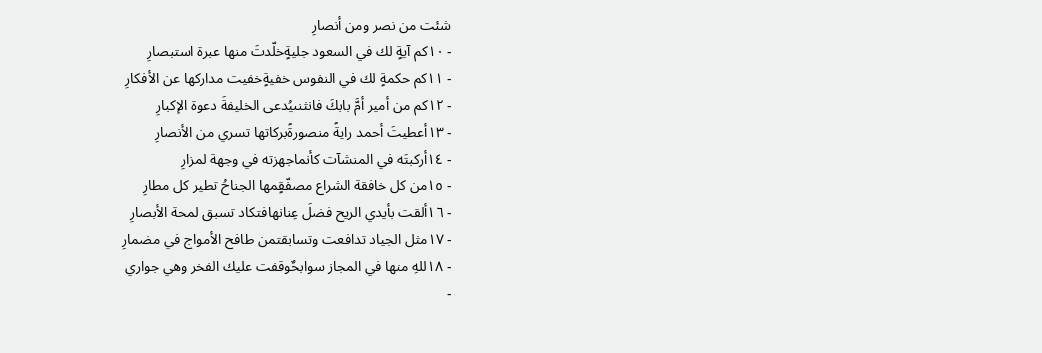شئت من نصر ومن أنصارِ
- ١٠كم آيةٍ لك في السعود جليةٍخلّدتَ منها عبرة استبصارِ
- ١١كم حكمةٍ لك في النفوس خفيةٍخفيت مداركها عن الأفكارِ
- ١٢كم من أمير أمَّ بابكَ فانثنىيُدعى الخليفةَ دعوة الإكبارِ
- ١٣أعطيتَ أحمد رايةً منصورةًبركاتها تسري من الأنصارِ
- ١٤أركبتَه في المنشآت كأنماجهزته في وجهة لمزارِ
- ١٥من كل خافقة الشراع مصفّقٍمها الجناحُ تطير كل مطارِ
- ١٦ألقت بأيدي الريح فضلَ عِنانهافتكاد تسبق لمحة الأبصارِ
- ١٧مثل الجياد تدافعت وتسابقتمن طافح الأمواج في مضمارِ
- ١٨للهِ منها في المجاز سوابحٌوقفت عليك الفخر وهي جواري
-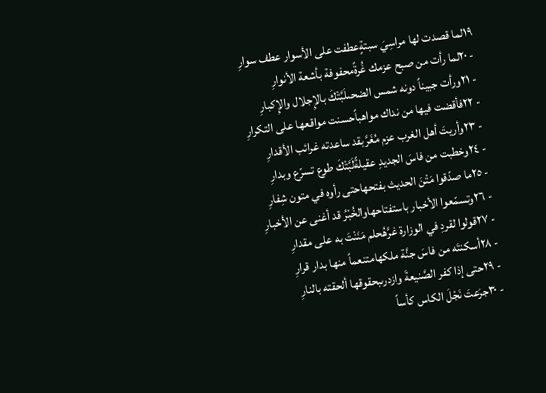١٩لما قصدت لها مراسِيَ سبتةٍعطفت على الأسوار عطف سوارِ
- ٢٠لما رأت من صبح عزمك غُرةًمحفوفة بأشعة الأنوارِ
- ٢١ورأت جبيناً دونه شمس الضحىلَبَّتْكَ بالإِجلال والإِكبارِ
- ٢٢فأقضت فيها من نداك مواهباًحسنت مواقعها على التكرارِ
- ٢٣وأريتَ أهل الغرب عزم مُغَرَّبقد ساعدته غرائب الأقدارِ
- ٢٤وخطبت من فاسَ الجديدِ عقيلةًلَبَّتْكَ طوع تسرّع وبدارِ
- ٢٥ما صدّقوا مَتْنَ الحديث بفتحهاحتى رأوه في متون شِفارِ
- ٢٦وتسمّعوا الأخبار باستفتاحهاوالخُبْرُ قد أغنى عن الأخبارِ
- ٢٧قولوا لقردِ في الوزارة غرَّهُحلم مَنَنْتَ به على مقدارِ
- ٢٨أسكنتَه من فاسَ جنَّة ملكهامتنعماً منها بدار قرارِ
- ٢٩حتى إذا كفر الصَّنيعةَ وازدرىبحقوقها ألحقته بالنارِ
- ٣٠جرَعتَ نَجْلَ الكاس كأساً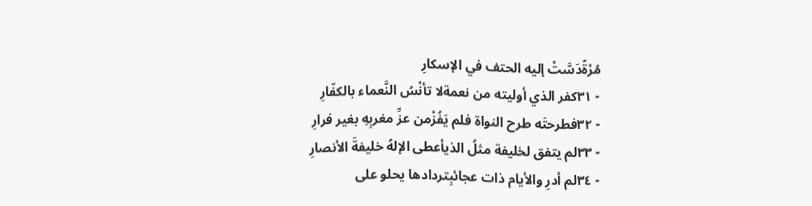مُرْةًدَسَّتْ إليه الحتف في الإسكارِ
- ٣١كفر الذي أوليته من نعمةلا تأنْسُ النَّعماء بالكفّارِ
- ٣٢فطرحتَه طرح النواة فلم يَفُزْمن عزِّ مغربِهِ بغير فرارِ
- ٣٣لم يتفق لخليفة مثلُ الذيأعطى الإلهُ خليفةَ الأنصارِ
- ٣٤لم أدرِ والأيام ذات عجائبِتردادها يحلو على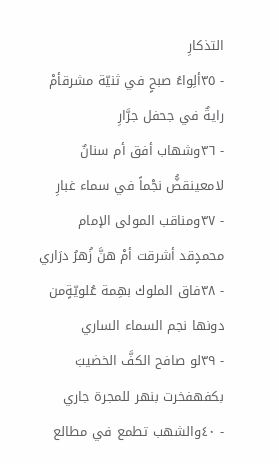التذكارِ
- ٣٥ألِواءُ صبحٍ في ثنيّة مشرقأمْ رايةٌ في جحفل جرَّارِ
- ٣٦وشهاب أفق أم سنانٌ لامعينقضُّ نجْماً في سماء غبارِ
- ٣٧ومناقب المولى الإمام محمدٍقد أشرقت أمْ هنَّ زُهرُ درَاري
- ٣٨فاق الملوك بهِمة عُلويّةٍمن دونها نجم السماء الساري
- ٣٩لو صافح الكفَّ الخضيبَ بكفهفخرت بنهر للمجرة جاري
- ٤٠والشهب تطمع في مطالع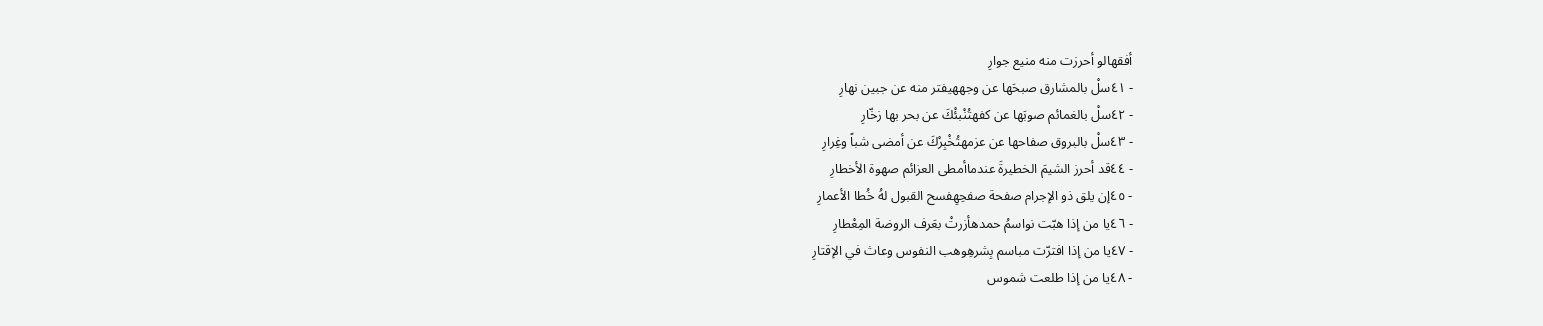أفقهالو أحرزت منه منيع جوارِ
- ٤١سلْ بالمشارق صبحَها عن وجههيفتر منه عن جبين نهارِ
- ٤٢سلْ بالغمائم صوبَها عن كفهتُنْبئْكَ عن بحر بها زخّارِ
- ٤٣سلْ بالبروق صفاحها عن عزمهتُخْبِرْكَ عن أمضى شباً وغِرارِ
- ٤٤قد أحرز الشيمَ الخطيرةَ عندماأمطى العزائم صهوة الأخطارِ
- ٤٥إن يلق ذو الإجرام صفحة صفحِهِفسح القبول لهُ خُطا الأعمارِ
- ٤٦يا من إذا هبّت نواسمُ حمدهأزرتْ بعَرف الروضة المِعْطارِ
- ٤٧يا من إذا افترّت مباسم بِشرهِوهب النفوس وعاث في الإقتارِ
- ٤٨يا من إذا طلعت شموس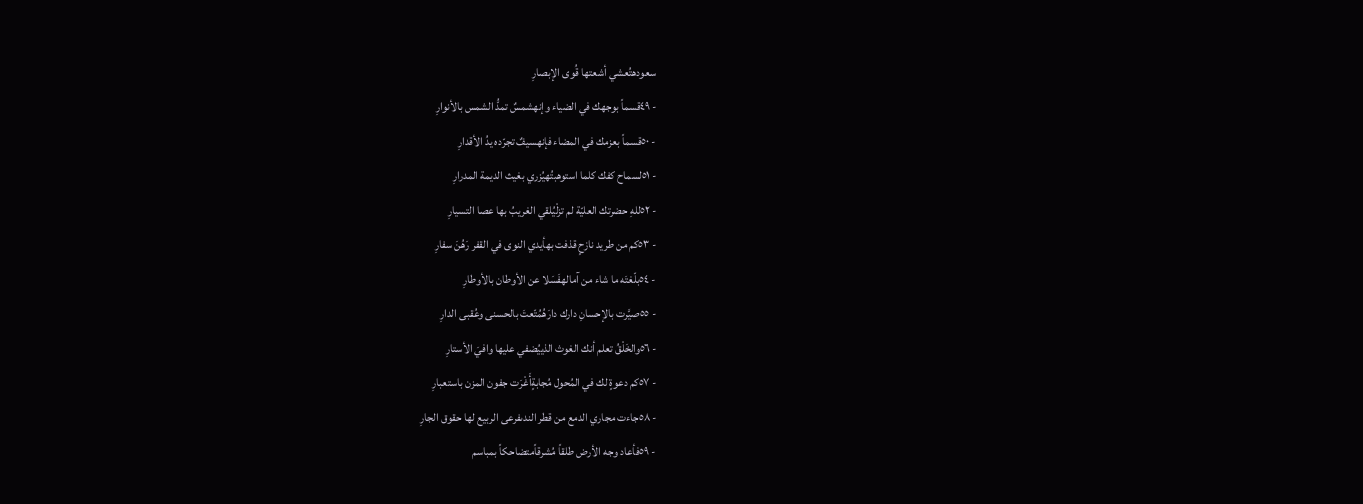سعودهتُعشي أشعتها قُوى الإبصارِ
- ٤٩قسماً بوجهك في الضياء وإنهشمسٌ تمدُّ الشمس بالأنوارِ
- ٥٠قسماً بعزمك في المضاء فإنهسيفٌ تجرّده يدُ الأقدارِ
- ٥١لسماح كفك كلما استوهبتُهيُزري بغيث الديمة المدرارِ
- ٥٢للهِ حضرتك العليّة لم تزلْيُلقي الغريبُ بها عصا التسيارِ
- ٥٣كم من طريد نازحٍ قذفت بهأيدي النوى في القفر رَهُنَ سفارِ
- ٥٤بلّغتَه ما شاء من آمالهفَسَلا عن الأوطان بالأوطارِ
- ٥٥صيَّرت بالإحسانِ دارك دارَهُمُتّعتَ بالحسنى وعُقبى الدارِ
- ٥٦والخَلْقُ تعلم أنك الغوث الذييُضفي عليها وافيَ الأستارِ
- ٥٧كم دعوةٍ لك في المُحول مُجابةٍأَغْرَت جفون المزن باستعبارِ
- ٥٨جاءت مجاري الدمع من قطر الندىفرعى الربيع لها حقوق الجارِ
- ٥٩فأعاد وجه الأرض طلقاً مُشرقاًمتضاحكاً بمباسم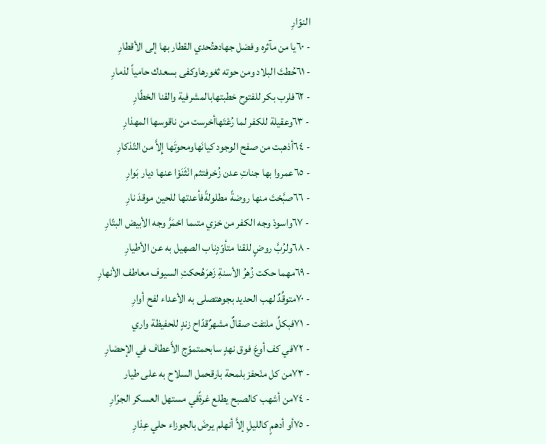النوّارِ
- ٦٠يا من مآثره وفضل جهادهتُحدي القطار بها إلى الأقطارِ
- ٦١حُطتَ البلاد ومن حوته ثغورهاوكفى بسعدك حامياً لذمارِ
- ٦٢فلرب بكر للفتوح خطبتهابالمشرفية والقنا الخطّارِ
- ٦٣وعقيلة للكفر لما رُعْتَهاأخرست من ناقوسها المهذارِ
- ٦٤أذهبت من صفح الوجود كيانَهاومحوتَها إِلاَّ من التّذكارِ
- ٦٥عمروا بها جناتِ عدن زُخرفتثم انْثَنَوْا عنها ديار بَوارِ
- ٦٦صبَّحْتَ منها روضةً مطلولةًفأعدتها للحين موقدَ نارِ
- ٦٧واسودْ وجه الكفر من خزي متىما احْمَرَّ وجه الأبيض البتّارِ
- ٦٨ولرُبَّ روضٍ للقنا متأوّدٍناب الصهيل به عن الأطيارِ
- ٦٩مهما حكت زُهرُ الأسنةِ زَهرَهُحكتِ السيوف معاطف الأنهارِ
- ٧٠متوقِّدٌ لهب الحديد بجوهتصلى به الأعداء لفح أوارِ
- ٧١فبكلِّ ملتفت صقالٌ مشهرٌقدّاح زندٍ للحفيظة واري
- ٧٢في كف أوعَ فوق نهدٍ سابحمتموّج الأَعطاف في الإحضارِ
- ٧٣من كل منْحفز بلمحة بارقحمل السلاح به على طيار
- ٧٤من أشهب كالصبح يطلع غرةًفي مستهل العسكر الجرّارِ
- ٧٥أو أدهمٍ كالليلِ إلاَّ أنهلم يرضَ بالجوزاء حلي عِذارِ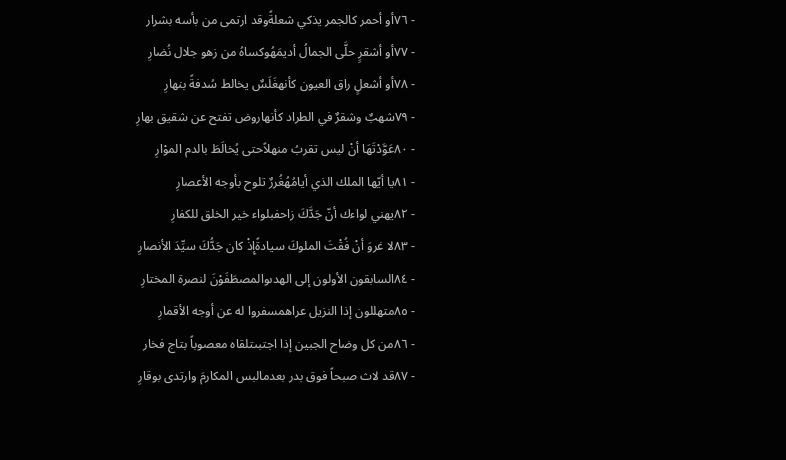- ٧٦أو أحمر كالجمر يذكي شعلةًوقد ارتمى من بأسه بشرار
- ٧٧أو أشقرٍ حلَّى الجمالُ أديمَهُوكساهُ من زهو جلال نُضارِ
- ٧٨أو أشعلٍ راق العيون كأنهغَلَسٌ يخالط سُدفةً بنهارِ
- ٧٩شهبٌ وشقرٌ في الطراد كأنهاروض تفتح عن شقيق بهارِ
- ٨٠عَوَّدْتَهَا أنْ ليس تقربُ منهلاًحتى يُخالَطَ بالدم الموْارِ
- ٨١يا أيّها الملك الذي أيامُهُغُررٌ تلوح بأوجه الأعصارِ
- ٨٢يهني لواءك أنّ جَدَّكَ زاحفبلواء خير الخلق للكفارِ
- ٨٣لا غروَ أنْ فُقْتَ الملوكَ سيادةًإِذْ كان جَدُّكَ سيِّدَ الأنصارِ
- ٨٤السابقون الأولون إلى الهدىوالمصطَفَوْنَ لنصرة المختارِ
- ٨٥متهللون إذا النزيل عراهمسفروا له عن أوجه الأقمارِ
- ٨٦من كل وضاح الجبين إذا اجتبىتلقاه معصوباً بتاج فخار
- ٨٧قد لاث صبحاً فوق بدر بعدمالبس المكارمَ وارتدى بوقارِ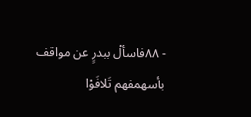- ٨٨فاسألْ ببدرٍ عن مواقف بأسهمفهم تَلافَوْا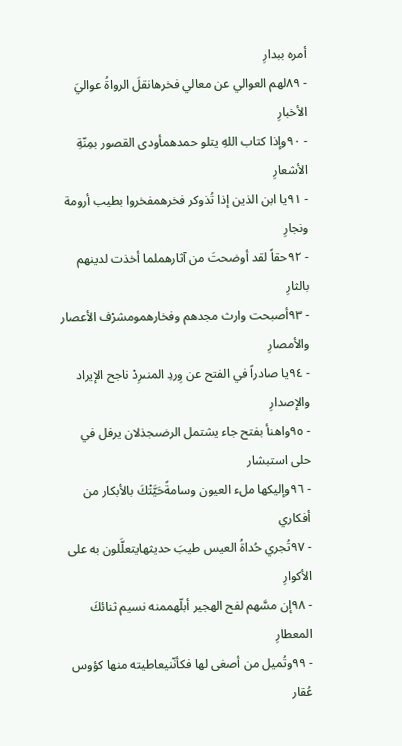أمره ببدارِ
- ٨٩لهم العوالي عن معالي فخرهانقلَ الرواةُ عواليَ الأخبارِ
- ٩٠وإذا كتاب اللهِ يتلو حمدهمأودى القصور بمِنّةِ الأشعارِ
- ٩١يا ابن الذين إذا تُذوكر فخرهمفخروا بطيب أرومة ونجارِ
- ٩٢حقاً لقد أوضحتَ من آثارهملما أخذت لدينهم بالثارِ
- ٩٣أصبحت وارث مجدهم وفخارهمومشرْف الأعصار والأمصارِ
- ٩٤يا صادراً في الفتح عن وِردِ المنىرِدْ ناجح الإيراد والإصدارِ
- ٩٥واهنأ بفتح جاء يشتمل الرضىجذلان يرفل في حلى استبشار
- ٩٦وإليكها ملء العيون وسامةًحَيَّتْكَ بالأبكار من أفكاري
- ٩٧تُجري حُداةُ العيس طيبَ حديثهايتعلَّلون به على الأكوارِ
- ٩٨إن مسَّهم لفح الهجير أبلّهممنه نسيم ثنائكَ المعطارِ
- ٩٩وتُميل من أصغى لها فكأنّنيعاطيته منها كؤوس عُقار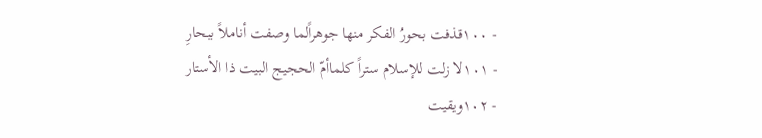- ١٠٠قذفت بحورُ الفكر منها جوهراًلما وصفت أناملاً ببحارِ
- ١٠١لا زلت للإسلام ستراً كلماأمّ الحجيج البيت ذا الأستار
- ١٠٢ويقيت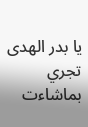يا بدر الهدى تجري بماشاءت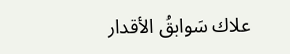علاك سَوابقُ الأقدار